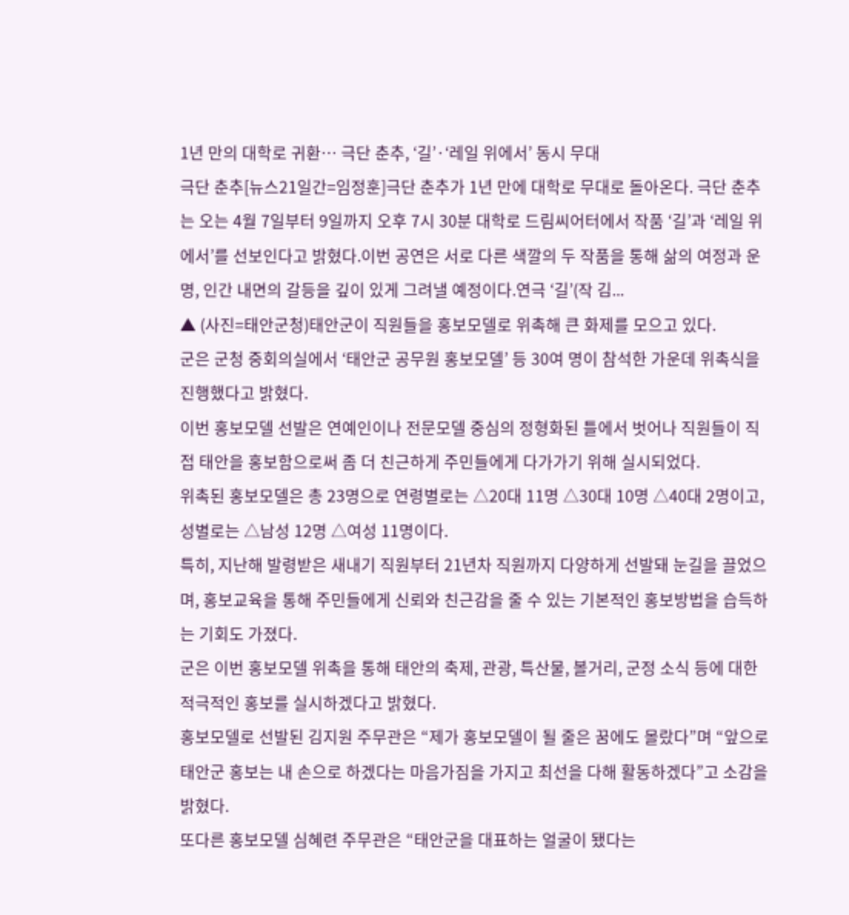1년 만의 대학로 귀환… 극단 춘추, ‘길’·‘레일 위에서’ 동시 무대
극단 춘추[뉴스21일간=임정훈]극단 춘추가 1년 만에 대학로 무대로 돌아온다. 극단 춘추는 오는 4월 7일부터 9일까지 오후 7시 30분 대학로 드림씨어터에서 작품 ‘길’과 ‘레일 위에서’를 선보인다고 밝혔다.이번 공연은 서로 다른 색깔의 두 작품을 통해 삶의 여정과 운명, 인간 내면의 갈등을 깊이 있게 그려낼 예정이다.연극 ‘길’(작 김...
▲ (사진=태안군청)태안군이 직원들을 홍보모델로 위촉해 큰 화제를 모으고 있다.
군은 군청 중회의실에서 ‘태안군 공무원 홍보모델’ 등 30여 명이 참석한 가운데 위촉식을 진행했다고 밝혔다.
이번 홍보모델 선발은 연예인이나 전문모델 중심의 정형화된 틀에서 벗어나 직원들이 직접 태안을 홍보함으로써 좀 더 친근하게 주민들에게 다가가기 위해 실시되었다.
위촉된 홍보모델은 총 23명으로 연령별로는 △20대 11명 △30대 10명 △40대 2명이고, 성별로는 △남성 12명 △여성 11명이다.
특히, 지난해 발령받은 새내기 직원부터 21년차 직원까지 다양하게 선발돼 눈길을 끌었으며, 홍보교육을 통해 주민들에게 신뢰와 친근감을 줄 수 있는 기본적인 홍보방법을 습득하는 기회도 가졌다.
군은 이번 홍보모델 위촉을 통해 태안의 축제, 관광, 특산물, 볼거리, 군정 소식 등에 대한 적극적인 홍보를 실시하겠다고 밝혔다.
홍보모델로 선발된 김지원 주무관은 “제가 홍보모델이 될 줄은 꿈에도 몰랐다”며 “앞으로 태안군 홍보는 내 손으로 하겠다는 마음가짐을 가지고 최선을 다해 활동하겠다”고 소감을 밝혔다.
또다른 홍보모델 심혜련 주무관은 “태안군을 대표하는 얼굴이 됐다는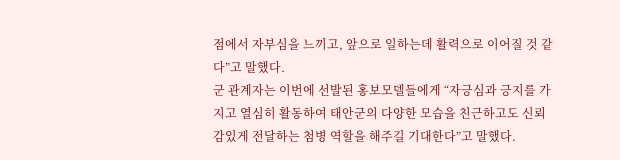점에서 자부심을 느끼고, 앞으로 일하는데 활력으로 이어질 것 같다”고 말했다.
군 관계자는 이번에 선발된 홍보모델들에게 “자긍심과 긍지를 가지고 열심히 활동하여 태안군의 다양한 모습을 친근하고도 신뢰감있게 전달하는 첨병 역할을 해주길 기대한다”고 말했다.